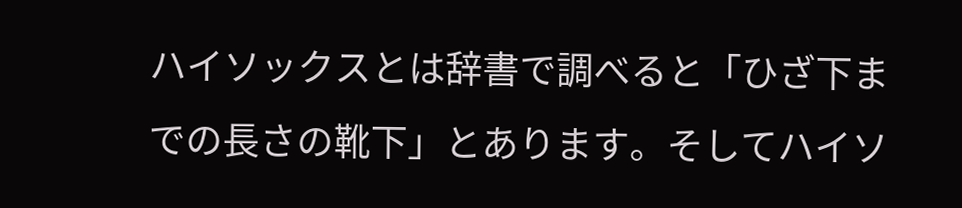ハイソックスとは辞書で調べると「ひざ下までの長さの靴下」とあります。そしてハイソ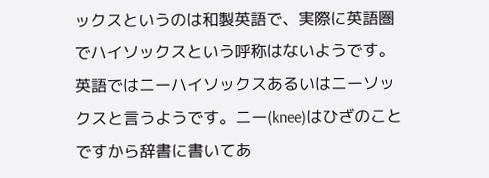ックスというのは和製英語で、実際に英語圏でハイソックスという呼称はないようです。英語ではニーハイソックスあるいはニーソックスと言うようです。ニー(knee)はひざのことですから辞書に書いてあ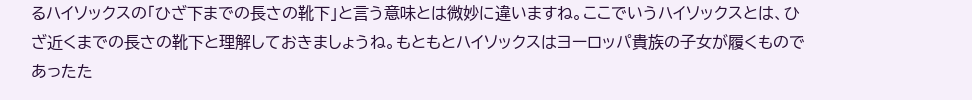るハイソックスの「ひざ下までの長さの靴下」と言う意味とは微妙に違いますね。ここでいうハイソックスとは、ひざ近くまでの長さの靴下と理解しておきましょうね。もともとハイソックスはヨーロッパ貴族の子女が履くものであったた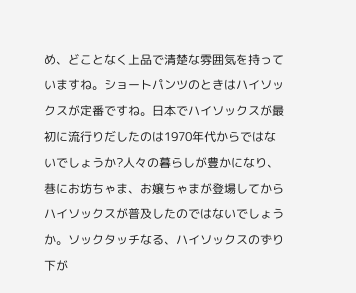め、どことなく上品で清楚な雰囲気を持っていますね。ショートパンツのときはハイソックスが定番ですね。日本でハイソックスが最初に流行りだしたのは1970年代からではないでしょうか?人々の暮らしが豊かになり、巷にお坊ちゃま、お嬢ちゃまが登場してからハイソックスが普及したのではないでしょうか。ソックタッチなる、ハイソックスのずり下が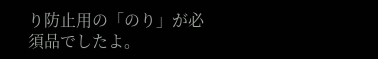り防止用の「のり」が必須品でしたよ。